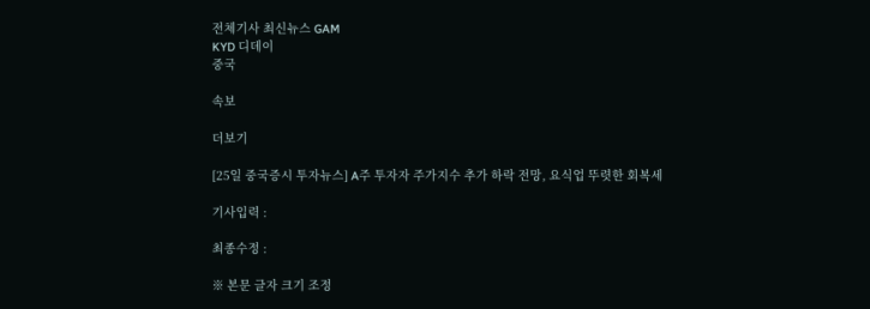전체기사 최신뉴스 GAM
KYD 디데이
중국

속보

더보기

[25일 중국증시 투자뉴스] A주 투자자 주가지수 추가 하락 전망, 요식업 뚜렷한 회복세

기사입력 :

최종수정 :

※ 본문 글자 크기 조정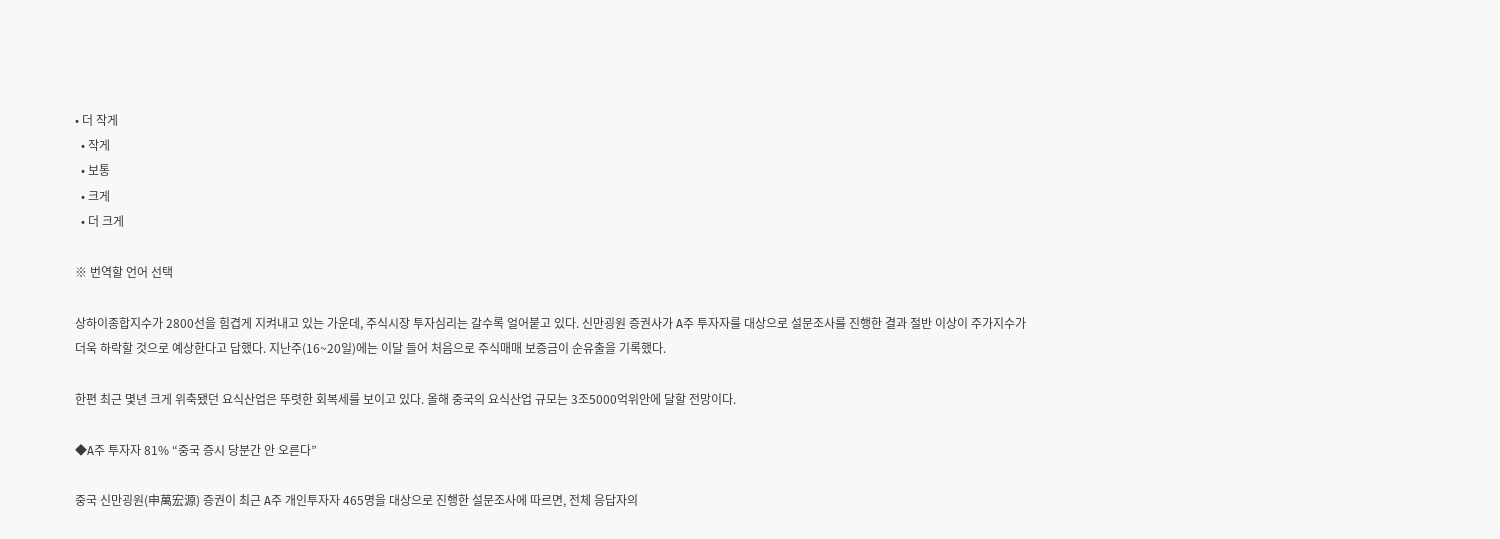• 더 작게
  • 작게
  • 보통
  • 크게
  • 더 크게

※ 번역할 언어 선택

상하이종합지수가 2800선을 힘겹게 지켜내고 있는 가운데, 주식시장 투자심리는 갈수록 얼어붙고 있다. 신만굉원 증권사가 A주 투자자를 대상으로 설문조사를 진행한 결과 절반 이상이 주가지수가 더욱 하락할 것으로 예상한다고 답했다. 지난주(16~20일)에는 이달 들어 처음으로 주식매매 보증금이 순유출을 기록했다.

한편 최근 몇년 크게 위축됐던 요식산업은 뚜렷한 회복세를 보이고 있다. 올해 중국의 요식산업 규모는 3조5000억위안에 달할 전망이다.

◆A주 투자자 81% “중국 증시 당분간 안 오른다”

중국 신만굉원(申萬宏源) 증권이 최근 A주 개인투자자 465명을 대상으로 진행한 설문조사에 따르면, 전체 응답자의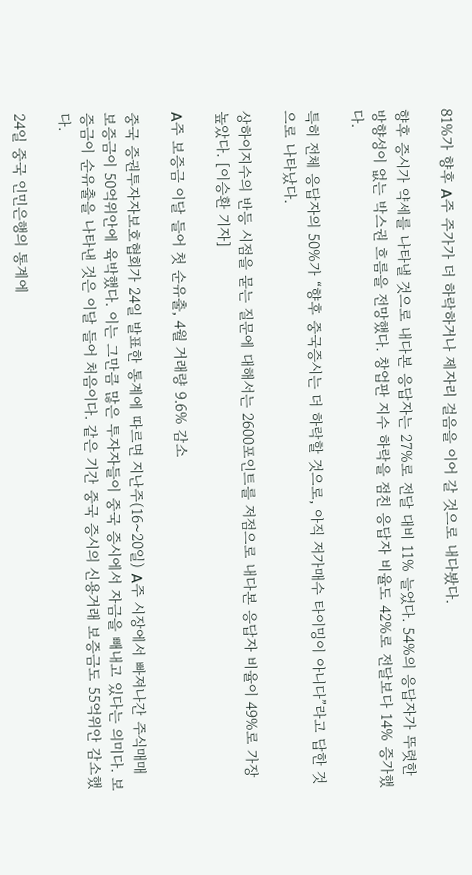81%가 향후 A주 주가가 더 하락하거나 제자리 걸음을 이어 갈 것으로 내다봤다.

향후 증시가 약세를 나타낼 것으로 내다본 응답자는 27%로 전달 대비 11% 늘었다. 54%의 응답자가 뚜렷한 방향성이 없는 박스권 흐름을 전망했다. 창업판 지수 하락을 점친 응답자 비율도 42%로 전달보다 14% 증가했다.

특히 전체 응답자의 50%가 “향후 중국증시는 더 하락할 것으로, 아직 저가매수 타이밍이 아니다”라고 답한 것으로 나타났다.

상하이지수의 반등 시점을 묻는 질문에 대해서는 2600포인트를 저점으로 내다본 응답자 비율이 49%로 가장 높았다. [이승환 기자]

A주 보증금 이달 들어 첫 순유출, 4월 거래량 9.6% 감소

중국 증권투자자보호협회가 24일 발표한 통계에 따르면 지난주(16~20일) A주 시장에서 빠져나간 주식매매 보증금이 50억위안에 육박했다. 이는 그만큼 많은 투자자들이 중국 증시에서 자금을 빼내고 있다는 의미다. 보증금이 순유출을 나타낸 것은 이달 들어 처음이다. 같은 기간 중국 증시의 신용거래 보증금도 55억위안 감소했다.

24일 중국 인민은행의 통계에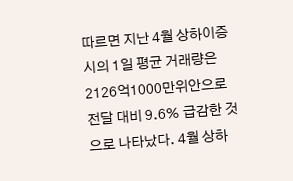따르면 지난 4월 상하이증시의 1일 평균 거래량은 2126억1000만위안으로 전달 대비 9.6% 급감한 것으로 나타났다. 4월 상하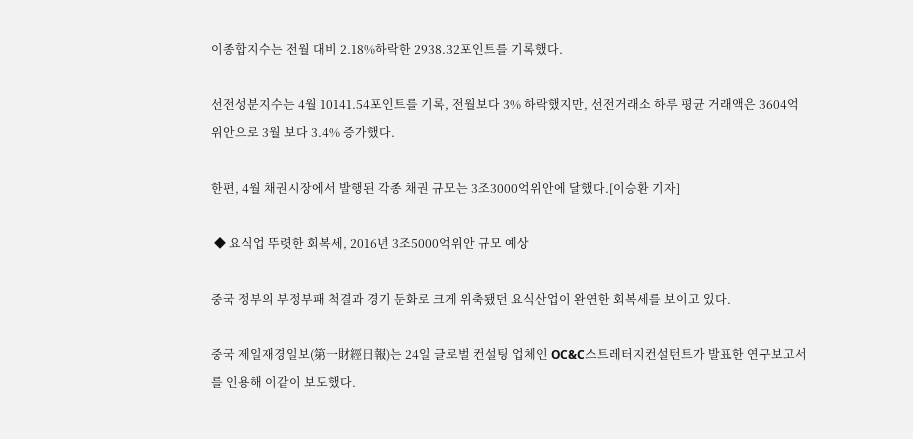이종합지수는 전월 대비 2.18%하락한 2938.32포인트를 기록했다.

선전성분지수는 4월 10141.54포인트를 기록, 전월보다 3% 하락했지만, 선전거래소 하루 평균 거래액은 3604억위안으로 3월 보다 3.4% 증가했다.

한편, 4월 채권시장에서 발행된 각종 채권 규모는 3조3000억위안에 달했다.[이승환 기자]

 ◆ 요식업 뚜렷한 회복세, 2016년 3조5000억위안 규모 예상

중국 정부의 부정부패 척결과 경기 둔화로 크게 위축됐던 요식산업이 완연한 회복세를 보이고 있다.

중국 제일재경일보(第一財經日報)는 24일 글로벌 컨설팅 업체인 OC&C스트레터지컨설턴트가 발표한 연구보고서를 인용해 이같이 보도했다.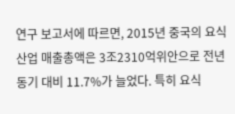연구 보고서에 따르면, 2015년 중국의 요식산업 매출총액은 3조2310억위안으로 전년 동기 대비 11.7%가 늘었다. 특히 요식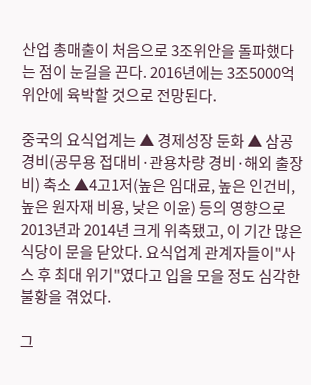산업 총매출이 처음으로 3조위안을 돌파했다는 점이 눈길을 끈다. 2016년에는 3조5000억위안에 육박할 것으로 전망된다.

중국의 요식업계는 ▲ 경제성장 둔화 ▲ 삼공경비(공무용 접대비·관용차량 경비·해외 출장비) 축소 ▲4고1저(높은 임대료, 높은 인건비, 높은 원자재 비용, 낮은 이윤) 등의 영향으로 2013년과 2014년 크게 위축됐고, 이 기간 많은 식당이 문을 닫았다. 요식업계 관계자들이"사스 후 최대 위기"였다고 입을 모을 정도 심각한 불황을 겪었다.

그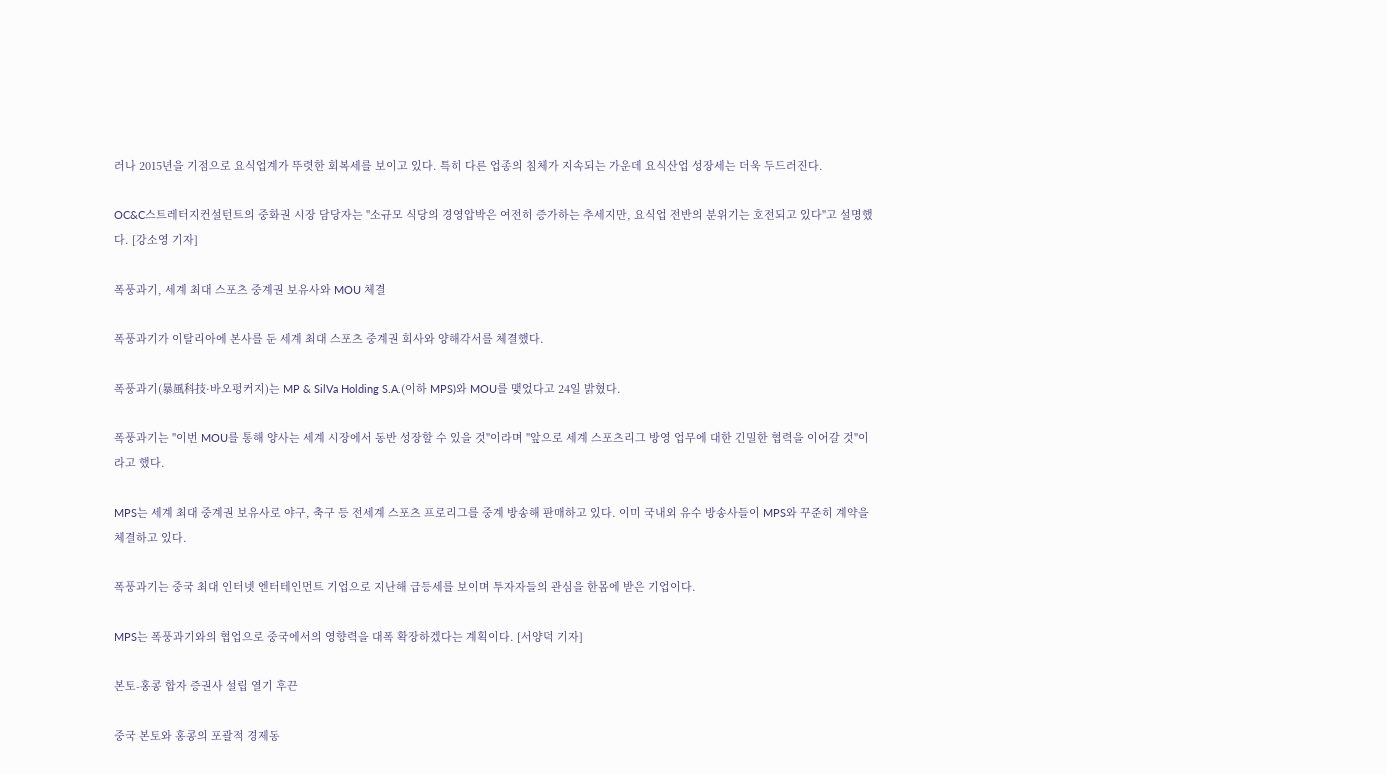러나 2015년을 기점으로 요식업계가 뚜렷한 회복세를 보이고 있다. 특히 다른 업종의 침체가 지속되는 가운데 요식산업 성장세는 더욱 두드러진다.

OC&C스트레터지컨설턴트의 중화권 시장 담당자는 "소규모 식당의 경영압박은 여전히 증가하는 추세지만, 요식업 전반의 분위기는 호전되고 있다"고 설명했다. [강소영 기자]

폭풍과기, 세계 최대 스포츠 중계권 보유사와 MOU 체결

폭풍과기가 이탈리아에 본사를 둔 세계 최대 스포츠 중계권 회사와 양해각서를 체결했다.

폭풍과기(暴風科技·바오펑커지)는 MP & SilVa Holding S.A.(이하 MPS)와 MOU를 맺었다고 24일 밝혔다.

폭풍과기는 "이번 MOU를 통해 양사는 세계 시장에서 동반 성장할 수 있을 것"이라며 "앞으로 세계 스포츠리그 방영 업무에 대한 긴밀한 협력을 이어갈 것"이라고 했다.

MPS는 세계 최대 중계권 보유사로 야구, 축구 등 전세계 스포츠 프로리그를 중계 방송해 판매하고 있다. 이미 국내외 유수 방송사들이 MPS와 꾸준히 계약을 체결하고 있다.

폭풍과기는 중국 최대 인터넷 엔터테인먼트 기업으로 지난해 급등세를 보이며 투자자들의 관심을 한몸에 받은 기업이다.

MPS는 폭풍과기와의 협업으로 중국에서의 영향력을 대폭 확장하겠다는 계획이다. [서양덕 기자]

본토-홍콩 합자 증권사 설립 열기 후끈

중국 본토와 홍콩의 포괄적 경제동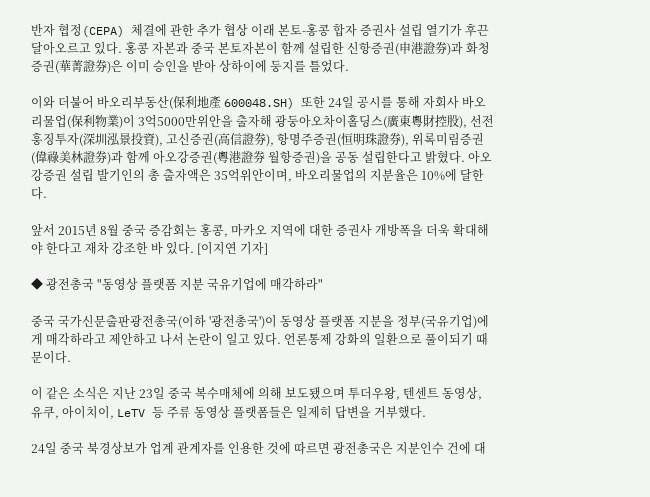반자 협정(CEPA) 체결에 관한 추가 협상 이래 본토-홍콩 합자 증권사 설립 열기가 후끈 달아오르고 있다. 홍콩 자본과 중국 본토자본이 함께 설립한 신항증권(申港證券)과 화청증권(華菁證券)은 이미 승인을 받아 상하이에 둥지를 틀었다.

이와 더불어 바오리부동산(保利地產 600048.SH) 또한 24일 공시를 통해 자회사 바오리물업(保利物業)이 3억5000만위안을 출자해 광둥아오차이홀딩스(廣東粵財控股), 선전훙징투자(深圳泓景投資), 고신증권(高信證券), 항명주증권(恒明珠證券), 위록미림증권(偉祿美林證券)과 함께 아오강증권(粵港證券 월항증권)을 공동 설립한다고 밝혔다. 아오강증권 설립 발기인의 총 출자액은 35억위안이며, 바오리물업의 지분율은 10%에 달한다.

앞서 2015년 8월 중국 증감회는 홍콩, 마카오 지역에 대한 증권사 개방폭을 더욱 확대해야 한다고 재차 강조한 바 있다. [이지연 기자]

◆ 광전총국 "동영상 플랫폼 지분 국유기업에 매각하라"

중국 국가신문출판광전총국(이하 '광전총국')이 동영상 플랫폼 지분을 정부(국유기업)에게 매각하라고 제안하고 나서 논란이 일고 있다. 언론통제 강화의 일환으로 풀이되기 때문이다.

이 같은 소식은 지난 23일 중국 복수매체에 의해 보도됐으며 투더우왕, 텐센트 동영상, 유쿠, 아이치이, LeTV 등 주류 동영상 플랫폼들은 일제히 답변을 거부했다.

24일 중국 북경상보가 업계 관계자를 인용한 것에 따르면 광전총국은 지분인수 건에 대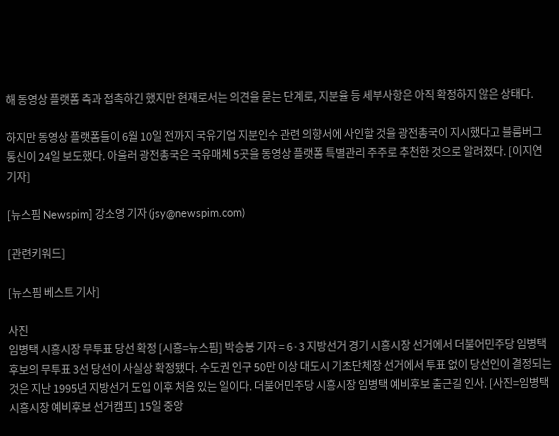해 동영상 플랫폼 측과 접촉하긴 했지만 현재로서는 의견을 묻는 단계로, 지분율 등 세부사항은 아직 확정하지 않은 상태다.

하지만 동영상 플랫폼들이 6월 10일 전까지 국유기업 지분인수 관련 의향서에 사인할 것을 광전총국이 지시했다고 블룸버그 통신이 24일 보도했다. 아울러 광전총국은 국유매체 5곳을 동영상 플랫폼 특별관리 주주로 추천한 것으로 알려졌다. [이지연 기자]

[뉴스핌 Newspim] 강소영 기자 (jsy@newspim.com)

[관련키워드]

[뉴스핌 베스트 기사]

사진
임병택 시흥시장 무투표 당선 확정 [시흥=뉴스핌] 박승봉 기자 = 6·3 지방선거 경기 시흥시장 선거에서 더불어민주당 임병택 후보의 무투표 3선 당선이 사실상 확정됐다. 수도권 인구 50만 이상 대도시 기초단체장 선거에서 투표 없이 당선인이 결정되는 것은 지난 1995년 지방선거 도입 이후 처음 있는 일이다. 더불어민주당 시흥시장 임병택 예비후보 출근길 인사. [사진=임병택 시흥시장 예비후보 선거캠프] 15일 중앙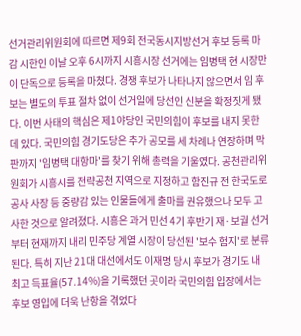선거관리위원회에 따르면 제9회 전국동시지방선거 후보 등록 마감 시한인 이날 오후 6시까지 시흥시장 선거에는 임병택 현 시장만이 단독으로 등록을 마쳤다. 경쟁 후보가 나타나지 않으면서 임 후보는 별도의 투표 절차 없이 선거일에 당선인 신분을 확정짓게 됐다. 이번 사태의 핵심은 제1야당인 국민의힘이 후보를 내지 못한 데 있다. 국민의힘 경기도당은 추가 공모를 세 차례나 연장하며 막판까지 '임병택 대항마'를 찾기 위해 총력을 기울였다. 공천관리위원회가 시흥시를 전략공천 지역으로 지정하고 함진규 전 한국도로공사 사장 등 중량감 있는 인물들에게 출마를 권유했으나 모두 고사한 것으로 알려졌다. 시흥은 과거 민선 4기 후반기 재·보궐 선거부터 현재까지 내리 민주당 계열 시장이 당선된 '보수 험지'로 분류된다. 특히 지난 21대 대선에서도 이재명 당시 후보가 경기도 내 최고 득표율(57.14%)을 기록했던 곳이라 국민의힘 입장에서는 후보 영입에 더욱 난항을 겪었다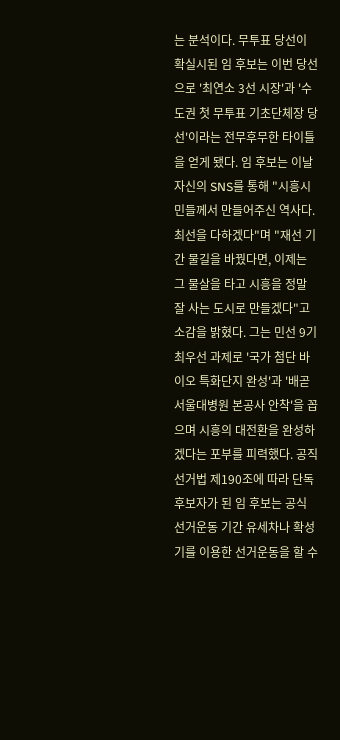는 분석이다. 무투표 당선이 확실시된 임 후보는 이번 당선으로 '최연소 3선 시장'과 '수도권 첫 무투표 기초단체장 당선'이라는 전무후무한 타이틀을 얻게 됐다. 임 후보는 이날 자신의 SNS를 통해 "시흥시민들께서 만들어주신 역사다. 최선을 다하겠다"며 "재선 기간 물길을 바꿨다면, 이제는 그 물살을 타고 시흥을 정말 잘 사는 도시로 만들겠다"고 소감을 밝혔다. 그는 민선 9기 최우선 과제로 '국가 첨단 바이오 특화단지 완성'과 '배곧서울대병원 본공사 안착'을 꼽으며 시흥의 대전환을 완성하겠다는 포부를 피력했다. 공직선거법 제190조에 따라 단독 후보자가 된 임 후보는 공식 선거운동 기간 유세차나 확성기를 이용한 선거운동을 할 수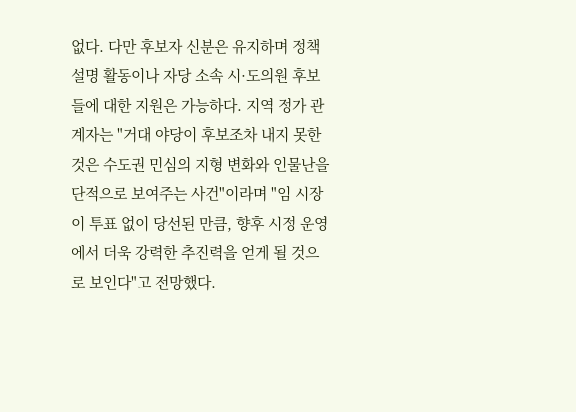없다. 다만 후보자 신분은 유지하며 정책 설명 활동이나 자당 소속 시·도의원 후보들에 대한 지원은 가능하다. 지역 정가 관계자는 "거대 야당이 후보조차 내지 못한 것은 수도권 민심의 지형 변화와 인물난을 단적으로 보여주는 사건"이라며 "임 시장이 투표 없이 당선된 만큼, 향후 시정 운영에서 더욱 강력한 추진력을 얻게 될 것으로 보인다"고 전망했다.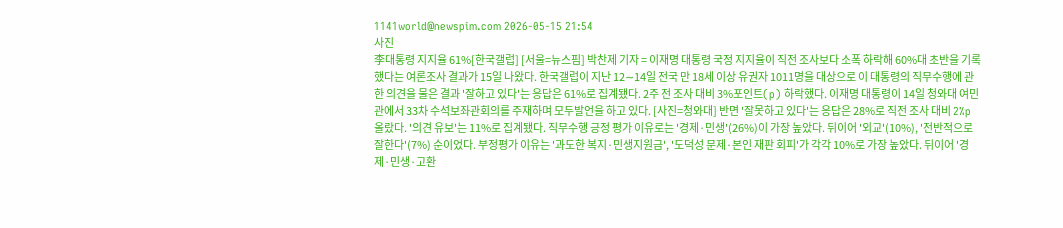1141world@newspim.com 2026-05-15 21:54
사진
李대통령 지지율 61%[한국갤럽] [서울=뉴스핌] 박찬제 기자 = 이재명 대통령 국정 지지율이 직전 조사보다 소폭 하락해 60%대 초반을 기록했다는 여론조사 결과가 15일 나왔다. 한국갤럽이 지난 12∼14일 전국 만 18세 이상 유권자 1011명을 대상으로 이 대통령의 직무수행에 관한 의견을 물은 결과 '잘하고 있다'는 응답은 61%로 집계됐다. 2주 전 조사 대비 3%포인트(p) 하락했다. 이재명 대통령이 14일 청와대 여민관에서 33차 수석보좌관회의를 주재하며 모두발언을 하고 있다. [사진=청와대] 반면 '잘못하고 있다'는 응답은 28%로 직전 조사 대비 2%p 올랐다. '의견 유보'는 11%로 집계됐다. 직무수행 긍정 평가 이유로는 '경제·민생'(26%)이 가장 높았다. 뒤이어 '외교'(10%), '전반적으로 잘한다'(7%) 순이었다. 부정평가 이유는 '과도한 복지·민생지원금', '도덕성 문제·본인 재판 회피'가 각각 10%로 가장 높았다. 뒤이어 '경제·민생·고환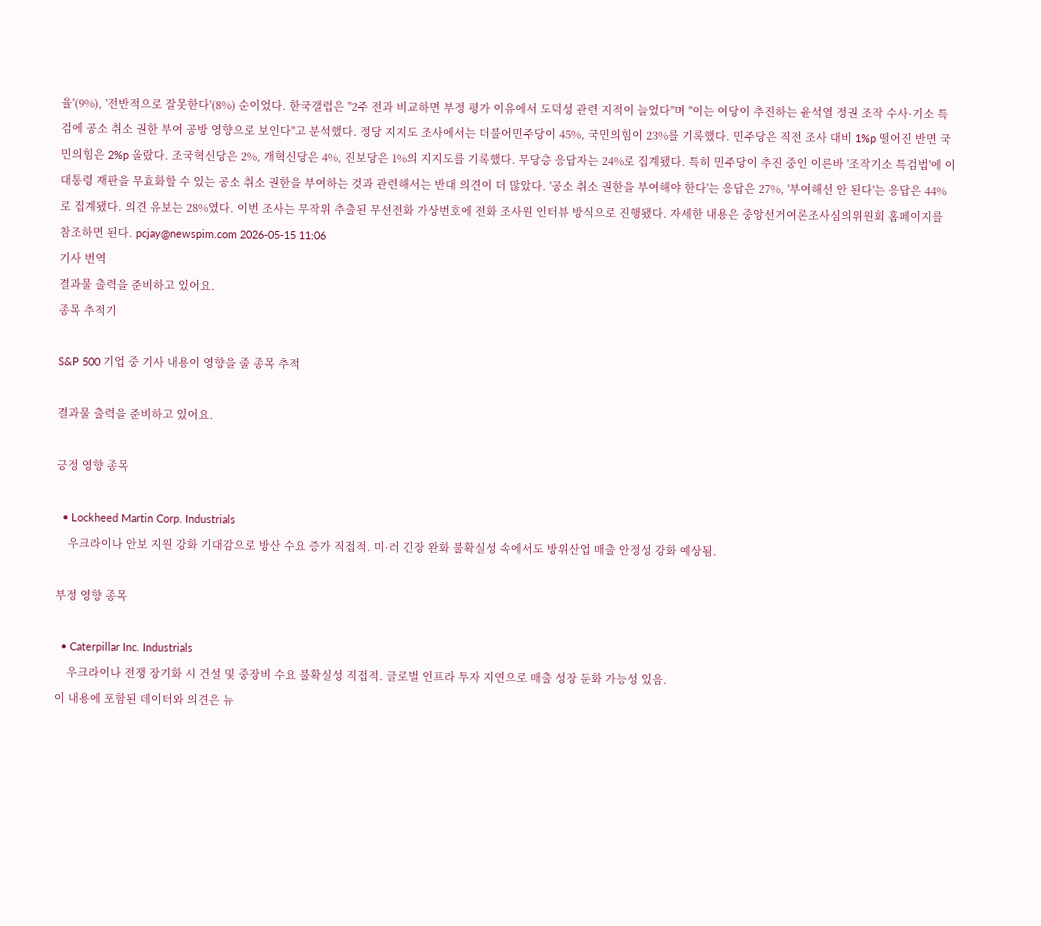율'(9%), '전반적으로 잘못한다'(8%) 순이었다. 한국갤럽은 "2주 전과 비교하면 부정 평가 이유에서 도덕성 관련 지적이 늘었다"며 "이는 여당이 추진하는 윤석열 정권 조작 수사·기소 특검에 공소 취소 권한 부여 공방 영향으로 보인다"고 분석했다. 정당 지지도 조사에서는 더불어민주당이 45%, 국민의힘이 23%를 기록했다. 민주당은 직전 조사 대비 1%p 떨어진 반면 국민의힘은 2%p 올랐다. 조국혁신당은 2%, 개혁신당은 4%, 진보당은 1%의 지지도를 기록했다. 무당층 응답자는 24%로 집계됐다. 특히 민주당이 추진 중인 이른바 '조작기소 특검법'에 이 대통령 재판을 무효화할 수 있는 공소 취소 권한을 부여하는 것과 관련해서는 반대 의견이 더 많았다. '공소 취소 권한을 부여해야 한다'는 응답은 27%, '부여해선 안 된다'는 응답은 44%로 집계됐다. 의견 유보는 28%였다. 이번 조사는 무작위 추출된 무선전화 가상번호에 전화 조사원 인터뷰 방식으로 진행됐다. 자세한 내용은 중앙선거여론조사심의위원회 홈페이지를 참조하면 된다. pcjay@newspim.com 2026-05-15 11:06
기사 번역
결과물 출력을 준비하고 있어요.
종목 추적기

S&P 500 기업 중 기사 내용이 영향을 줄 종목 추적

결과물 출력을 준비하고 있어요.

긍정 영향 종목

  • Lockheed Martin Corp. Industrials
    우크라이나 안보 지원 강화 기대감으로 방산 수요 증가 직접적. 미·러 긴장 완화 불확실성 속에서도 방위산업 매출 안정성 강화 예상됨.

부정 영향 종목

  • Caterpillar Inc. Industrials
    우크라이나 전쟁 장기화 시 건설 및 중장비 수요 불확실성 직접적. 글로벌 인프라 투자 지연으로 매출 성장 둔화 가능성 있음.
이 내용에 포함된 데이터와 의견은 뉴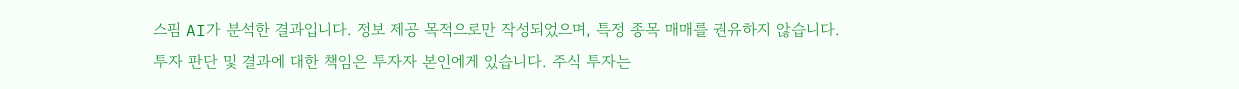스핌 AI가 분석한 결과입니다. 정보 제공 목적으로만 작성되었으며, 특정 종목 매매를 권유하지 않습니다. 투자 판단 및 결과에 대한 책임은 투자자 본인에게 있습니다. 주식 투자는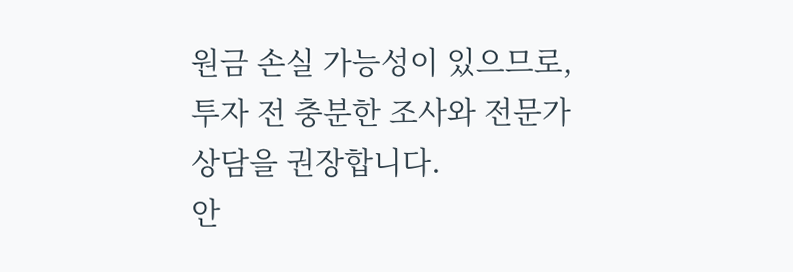원금 손실 가능성이 있으므로, 투자 전 충분한 조사와 전문가 상담을 권장합니다.
안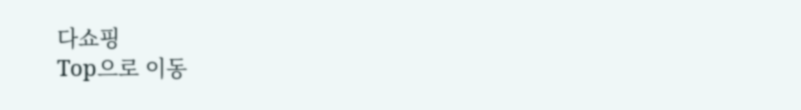다쇼핑
Top으로 이동